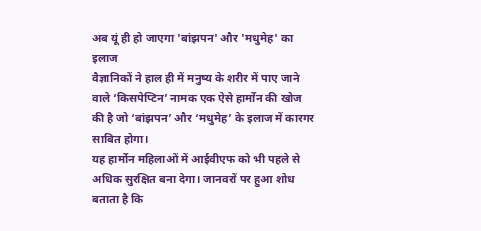अब यूं ही हो जाएगा 'बांझपन' और 'मधुमेह' का इलाज
वैज्ञानिकों ने हाल ही में मनुष्य के शरीर में पाए जाने वाले ‘किसपेप्टिन’ नामक एक ऐसे हार्मोन की खोज की है जो ‘बांझपन’ और ‘मधुमेह’ के इलाज में कारगर साबित होगा।
यह हार्मोन महिलाओं में आईवीएफ को भी पहले से अधिक सुरक्षित बना देगा। जानवरों पर हुआ शोध बताता है कि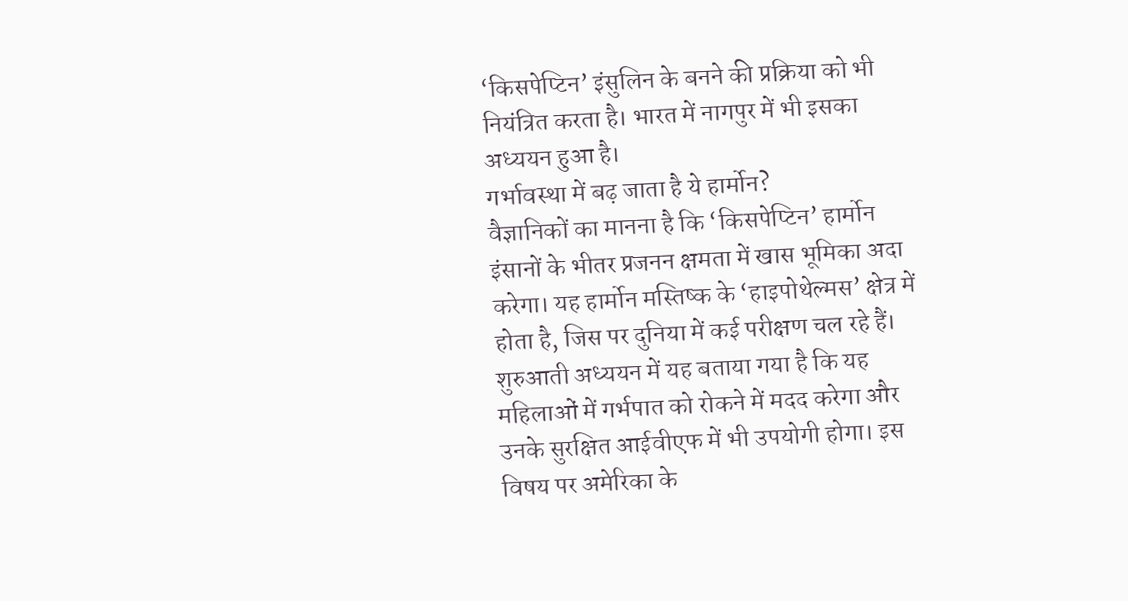‘किसपेप्टिन’ इंसुलिन के बनने की प्रक्रिया को भी नियंत्रित करता है। भारत में नागपुर में भी इसका अध्ययन हुआ है।
गर्भावस्था में बढ़ जाता है ये हार्मोन?
वैज्ञानिकों का मानना है कि ‘किसपेप्टिन’ हार्मोन इंसानों के भीतर प्रजनन क्षमता में खास भूमिका अदा करेगा। यह हार्मोन मस्तिष्क के ‘हाइपोथेल्मस’ क्षेत्र में होता है, जिस पर दुनिया में कई परीक्षण चल रहे हैं।
शुरुआती अध्ययन में यह बताया गया है कि यह महिलाओं में गर्भपात को रोकने में मदद करेगा और उनके सुरक्षित आईवीएफ में भी उपयोगी होगा। इस विषय पर अमेरिका के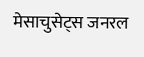मेसाचुसेट्स जनरल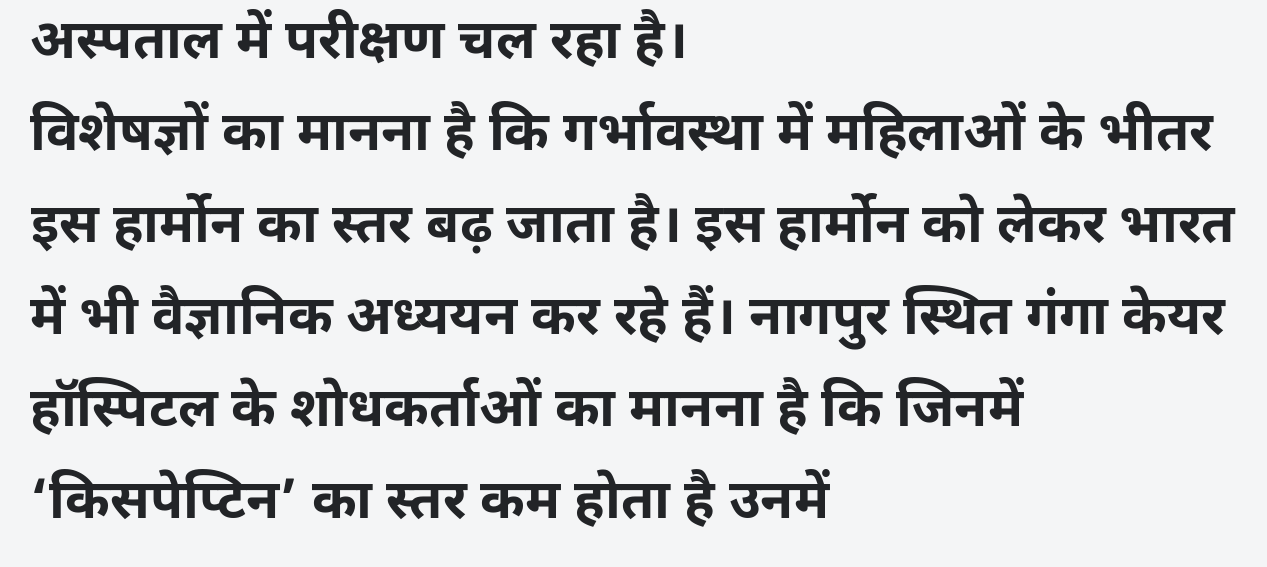अस्पताल में परीक्षण चल रहा है।
विशेषज्ञों का मानना है कि गर्भावस्था में महिलाओं के भीतर इस हार्मोन का स्तर बढ़ जाता है। इस हार्मोन को लेकर भारत में भी वैज्ञानिक अध्ययन कर रहे हैं। नागपुर स्थित गंगा केयर हॉस्पिटल के शोधकर्ताओं का मानना है कि जिनमें ‘किसपेप्टिन’ का स्तर कम होता है उनमें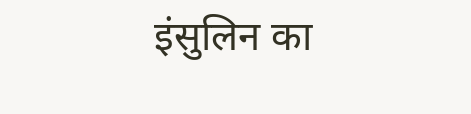इंसुलिन का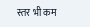स्तर भी कम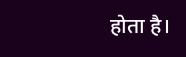होता है।